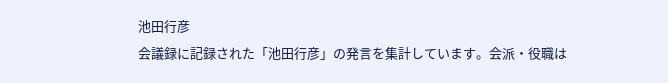池田行彦
会議録に記録された「池田行彦」の発言を集計しています。会派・役職は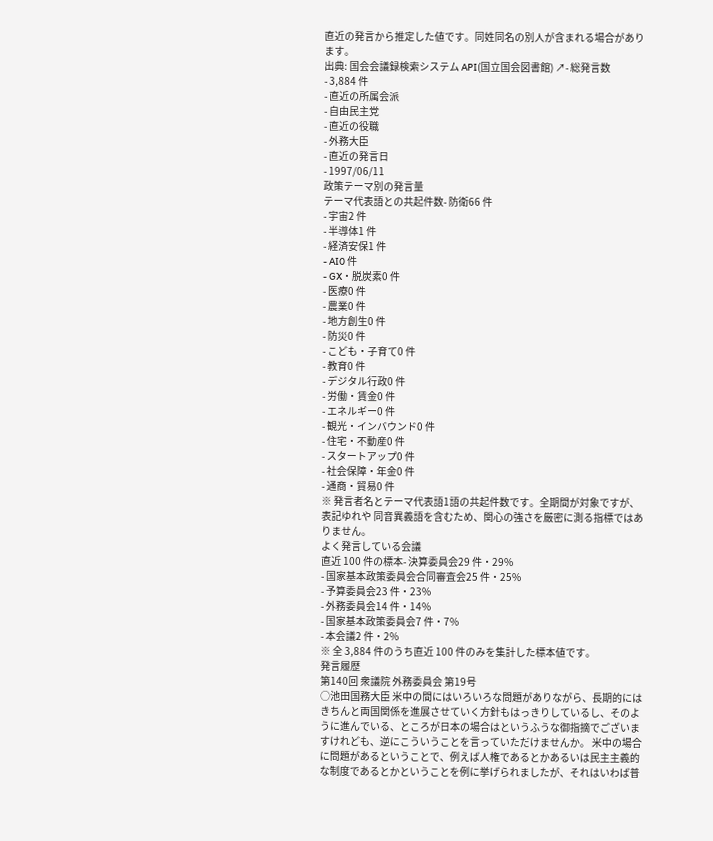直近の発言から推定した値です。同姓同名の別人が含まれる場合があります。
出典: 国会会議録検索システム API(国立国会図書館) ↗- 総発言数
- 3,884 件
- 直近の所属会派
- 自由民主党
- 直近の役職
- 外務大臣
- 直近の発言日
- 1997/06/11
政策テーマ別の発言量
テーマ代表語との共起件数- 防衛66 件
- 宇宙2 件
- 半導体1 件
- 経済安保1 件
- AI0 件
- GX・脱炭素0 件
- 医療0 件
- 農業0 件
- 地方創生0 件
- 防災0 件
- こども・子育て0 件
- 教育0 件
- デジタル行政0 件
- 労働・賃金0 件
- エネルギー0 件
- 観光・インバウンド0 件
- 住宅・不動産0 件
- スタートアップ0 件
- 社会保障・年金0 件
- 通商・貿易0 件
※ 発言者名とテーマ代表語1語の共起件数です。全期間が対象ですが、表記ゆれや 同音異義語を含むため、関心の強さを厳密に測る指標ではありません。
よく発言している会議
直近 100 件の標本- 決算委員会29 件・29%
- 国家基本政策委員会合同審査会25 件・25%
- 予算委員会23 件・23%
- 外務委員会14 件・14%
- 国家基本政策委員会7 件・7%
- 本会議2 件・2%
※ 全 3,884 件のうち直近 100 件のみを集計した標本値です。
発言履歴
第140回 衆議院 外務委員会 第19号
○池田国務大臣 米中の間にはいろいろな問題がありながら、長期的にはきちんと両国関係を進展させていく方針もはっきりしているし、そのように進んでいる、ところが日本の場合はというふうな御指摘でございますけれども、逆にこういうことを言っていただけませんか。 米中の場合に問題があるということで、例えば人権であるとかあるいは民主主義的な制度であるとかということを例に挙げられましたが、それはいわば普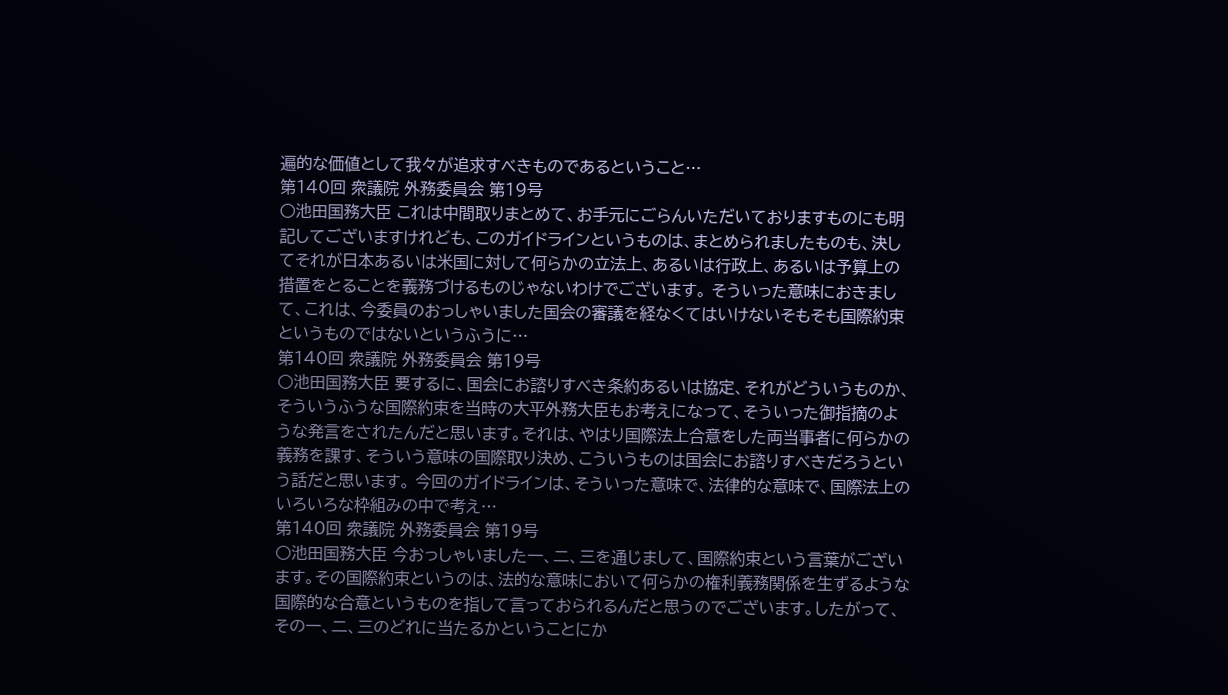遍的な価値として我々が追求すべきものであるということ…
第140回 衆議院 外務委員会 第19号
○池田国務大臣 これは中間取りまとめて、お手元にごらんいただいておりますものにも明記してございますけれども、このガイドラインというものは、まとめられましたものも、決してそれが日本あるいは米国に対して何らかの立法上、あるいは行政上、あるいは予算上の措置をとることを義務づけるものじゃないわけでございます。 そういった意味におきまして、これは、今委員のおっしゃいました国会の審議を経なくてはいけないそもそも国際約束というものではないというふうに…
第140回 衆議院 外務委員会 第19号
○池田国務大臣 要するに、国会にお諮りすべき条約あるいは協定、それがどういうものか、そういうふうな国際約束を当時の大平外務大臣もお考えになって、そういった御指摘のような発言をされたんだと思います。それは、やはり国際法上合意をした両当事者に何らかの義務を課す、そういう意味の国際取り決め、こういうものは国会にお諮りすべきだろうという話だと思います。 今回のガイドラインは、そういった意味で、法律的な意味で、国際法上のいろいろな枠組みの中で考え…
第140回 衆議院 外務委員会 第19号
○池田国務大臣 今おっしゃいました一、二、三を通じまして、国際約束という言葉がございます。その国際約束というのは、法的な意味において何らかの権利義務関係を生ずるような国際的な合意というものを指して言っておられるんだと思うのでございます。したがって、その一、二、三のどれに当たるかということにか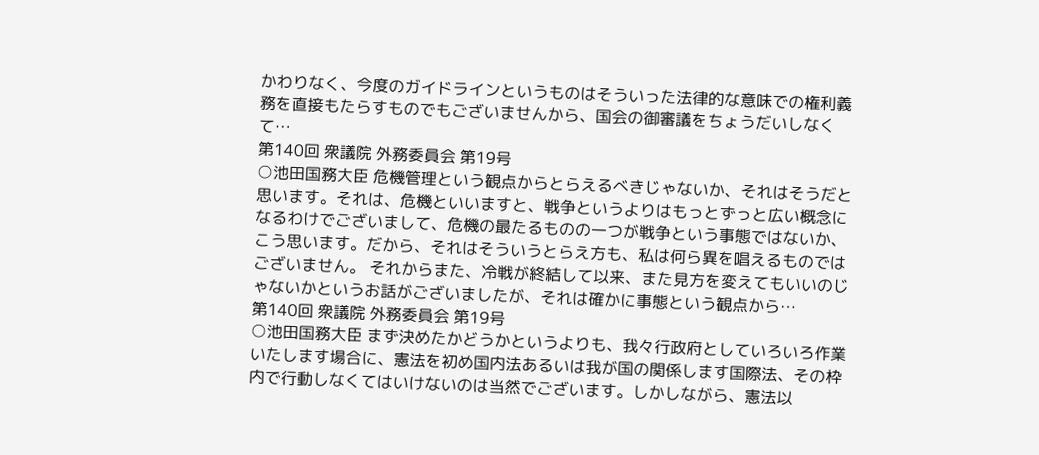かわりなく、今度のガイドラインというものはそういった法律的な意味での権利義務を直接もたらすものでもございませんから、国会の御審議をちょうだいしなくて…
第140回 衆議院 外務委員会 第19号
○池田国務大臣 危機管理という観点からとらえるべきじゃないか、それはそうだと思います。それは、危機といいますと、戦争というよりはもっとずっと広い概念になるわけでございまして、危機の最たるものの一つが戦争という事態ではないか、こう思います。だから、それはそういうとらえ方も、私は何ら異を唱えるものではございません。 それからまた、冷戦が終結して以来、また見方を変えてもいいのじゃないかというお話がございましたが、それは確かに事態という観点から…
第140回 衆議院 外務委員会 第19号
○池田国務大臣 まず決めたかどうかというよりも、我々行政府としていろいろ作業いたします場合に、憲法を初め国内法あるいは我が国の関係します国際法、その枠内で行動しなくてはいけないのは当然でございます。しかしながら、憲法以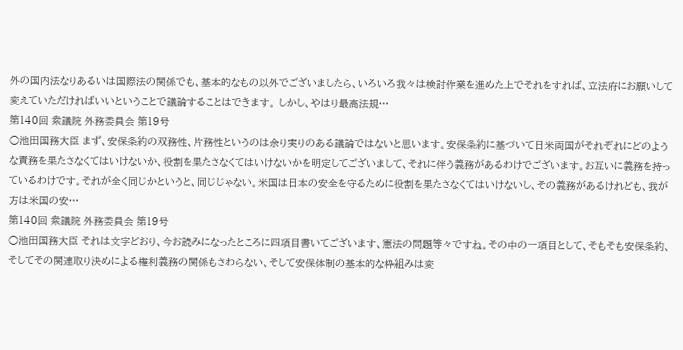外の国内法なりあるいは国際法の関係でも、基本的なもの以外でございましたら、いろいろ我々は検討作業を進めた上でそれをすれば、立法府にお願いして変えていただければいいということで議論することはできます。 しかし、やはり最高法規…
第140回 衆議院 外務委員会 第19号
○池田国務大臣 まず、安保条約の双務性、片務性というのは余り実りのある議論ではないと思います。安保条約に基づいて日米両国がそれぞれにどのような責務を果たさなくてはいけないか、役割を果たさなくてはいけないかを明定してございまして、それに伴う義務があるわけでございます。お互いに義務を持っているわけです。それが全く同じかというと、同じじゃない。米国は日本の安全を守るために役割を果たさなくてはいけないし、その義務があるけれども、我が方は米国の安…
第140回 衆議院 外務委員会 第19号
○池田国務大臣 それは文字どおり、今お読みになったところに四項目書いてございます、憲法の問題等々ですね。その中の一項目として、そもそも安保条約、そしてその関連取り決めによる権利義務の関係もさわらない、そして安保体制の基本的な枠組みは変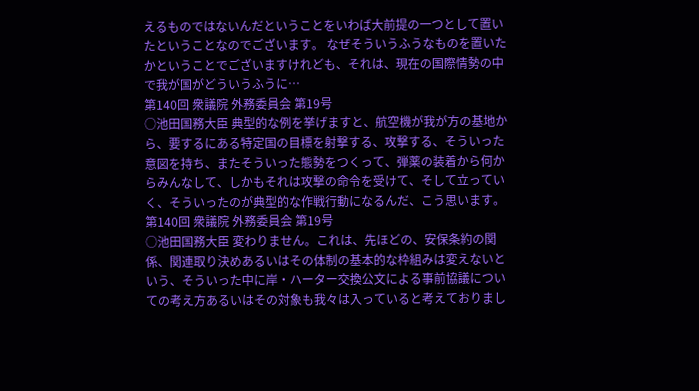えるものではないんだということをいわば大前提の一つとして置いたということなのでございます。 なぜそういうふうなものを置いたかということでございますけれども、それは、現在の国際情勢の中で我が国がどういうふうに…
第140回 衆議院 外務委員会 第19号
○池田国務大臣 典型的な例を挙げますと、航空機が我が方の基地から、要するにある特定国の目標を射撃する、攻撃する、そういった意図を持ち、またそういった態勢をつくって、弾薬の装着から何からみんなして、しかもそれは攻撃の命令を受けて、そして立っていく、そういったのが典型的な作戦行動になるんだ、こう思います。
第140回 衆議院 外務委員会 第19号
○池田国務大臣 変わりません。これは、先ほどの、安保条約の関係、関連取り決めあるいはその体制の基本的な枠組みは変えないという、そういった中に岸・ハーター交換公文による事前協議についての考え方あるいはその対象も我々は入っていると考えておりまし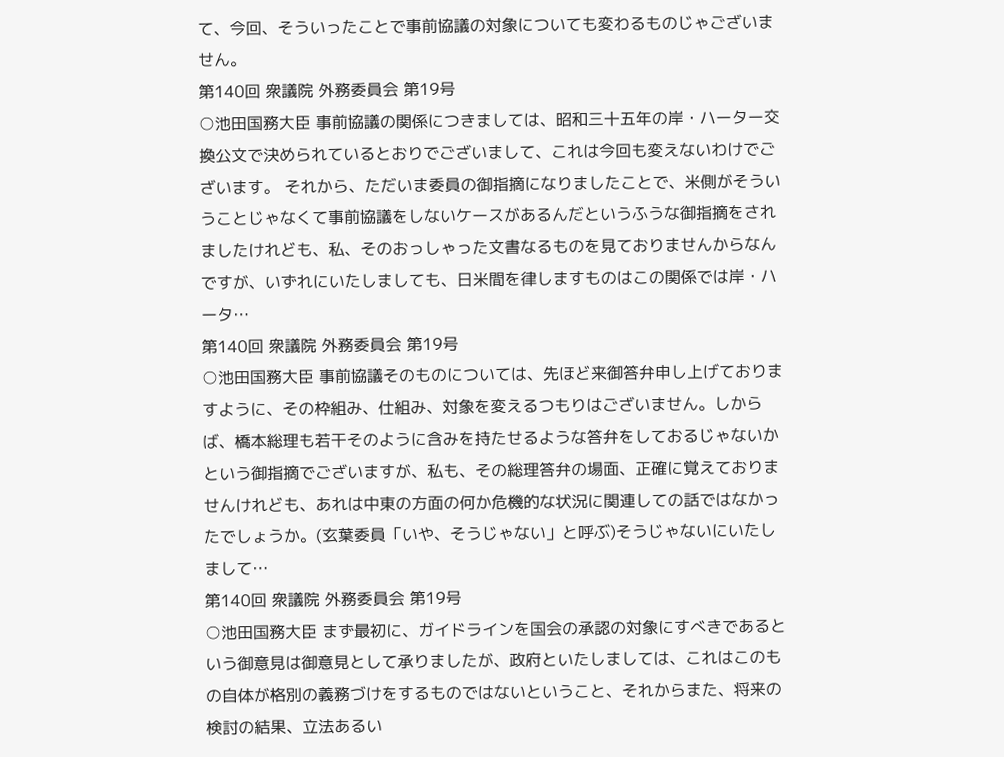て、今回、そういったことで事前協議の対象についても変わるものじゃございません。
第140回 衆議院 外務委員会 第19号
○池田国務大臣 事前協議の関係につきましては、昭和三十五年の岸・ハーター交換公文で決められているとおりでございまして、これは今回も変えないわけでございます。 それから、ただいま委員の御指摘になりましたことで、米側がそういうことじゃなくて事前協議をしないケースがあるんだというふうな御指摘をされましたけれども、私、そのおっしゃった文書なるものを見ておりませんからなんですが、いずれにいたしましても、日米間を律しますものはこの関係では岸・ハータ…
第140回 衆議院 外務委員会 第19号
○池田国務大臣 事前協議そのものについては、先ほど来御答弁申し上げておりますように、その枠組み、仕組み、対象を変えるつもりはございません。しからば、橋本総理も若干そのように含みを持たせるような答弁をしておるじゃないかという御指摘でございますが、私も、その総理答弁の場面、正確に覚えておりませんけれども、あれは中東の方面の何か危機的な状況に関連しての話ではなかったでしょうか。(玄葉委員「いや、そうじゃない」と呼ぶ)そうじゃないにいたしまして…
第140回 衆議院 外務委員会 第19号
○池田国務大臣 まず最初に、ガイドラインを国会の承認の対象にすべきであるという御意見は御意見として承りましたが、政府といたしましては、これはこのもの自体が格別の義務づけをするものではないということ、それからまた、将来の検討の結果、立法あるい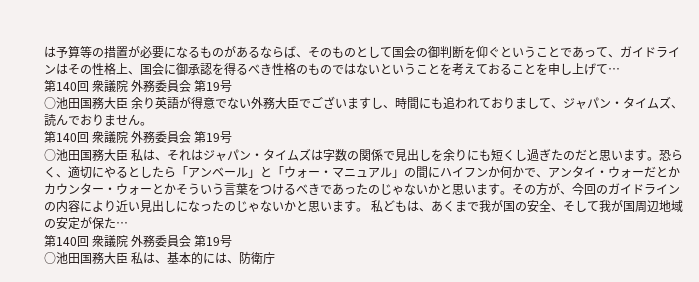は予算等の措置が必要になるものがあるならば、そのものとして国会の御判断を仰ぐということであって、ガイドラインはその性格上、国会に御承認を得るべき性格のものではないということを考えておることを申し上げて…
第140回 衆議院 外務委員会 第19号
○池田国務大臣 余り英語が得意でない外務大臣でございますし、時間にも追われておりまして、ジャパン・タイムズ、読んでおりません。
第140回 衆議院 外務委員会 第19号
○池田国務大臣 私は、それはジャパン・タイムズは字数の関係で見出しを余りにも短くし過ぎたのだと思います。恐らく、適切にやるとしたら「アンベール」と「ウォー・マニュアル」の間にハイフンか何かで、アンタイ・ウォーだとかカウンター・ウォーとかそういう言葉をつけるべきであったのじゃないかと思います。その方が、今回のガイドラインの内容により近い見出しになったのじゃないかと思います。 私どもは、あくまで我が国の安全、そして我が国周辺地域の安定が保た…
第140回 衆議院 外務委員会 第19号
○池田国務大臣 私は、基本的には、防衛庁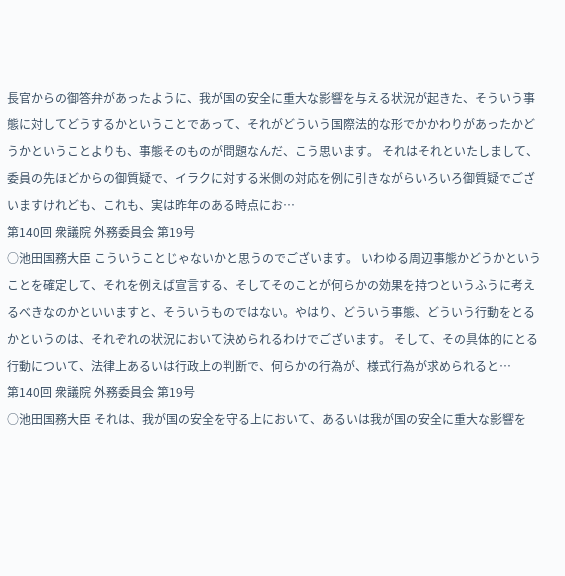長官からの御答弁があったように、我が国の安全に重大な影響を与える状況が起きた、そういう事態に対してどうするかということであって、それがどういう国際法的な形でかかわりがあったかどうかということよりも、事態そのものが問題なんだ、こう思います。 それはそれといたしまして、委員の先ほどからの御質疑で、イラクに対する米側の対応を例に引きながらいろいろ御質疑でございますけれども、これも、実は昨年のある時点にお…
第140回 衆議院 外務委員会 第19号
○池田国務大臣 こういうことじゃないかと思うのでございます。 いわゆる周辺事態かどうかということを確定して、それを例えば宣言する、そしてそのことが何らかの効果を持つというふうに考えるべきなのかといいますと、そういうものではない。やはり、どういう事態、どういう行動をとるかというのは、それぞれの状況において決められるわけでございます。 そして、その具体的にとる行動について、法律上あるいは行政上の判断で、何らかの行為が、様式行為が求められると…
第140回 衆議院 外務委員会 第19号
○池田国務大臣 それは、我が国の安全を守る上において、あるいは我が国の安全に重大な影響を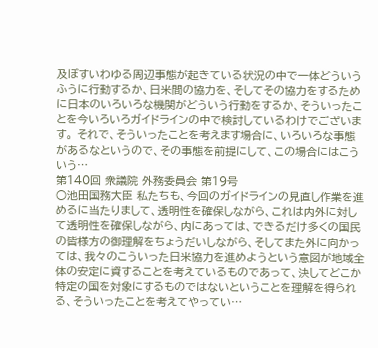及ぼすいわゆる周辺事態が起きている状況の中で一体どういうふうに行動するか、日米間の協力を、そしてその協力をするために日本のいろいろな機関がどういう行動をするか、そういったことを今いろいろガイドラインの中で検討しているわけでございます。 それで、そういったことを考えます場合に、いろいろな事態があるなというので、その事態を前提にして、この場合にはこういう…
第140回 衆議院 外務委員会 第19号
○池田国務大臣 私たちも、今回のガイドラインの見直し作業を進めるに当たりまして、透明性を確保しながら、これは内外に対して透明性を確保しながら、内にあっては、できるだけ多くの国民の皆様方の御理解をちょうだいしながら、そしてまた外に向かっては、我々のこういった日米協力を進めようという意図が地域全体の安定に資することを考えているものであって、決してどこか特定の国を対象にするものではないということを理解を得られる、そういったことを考えてやってい…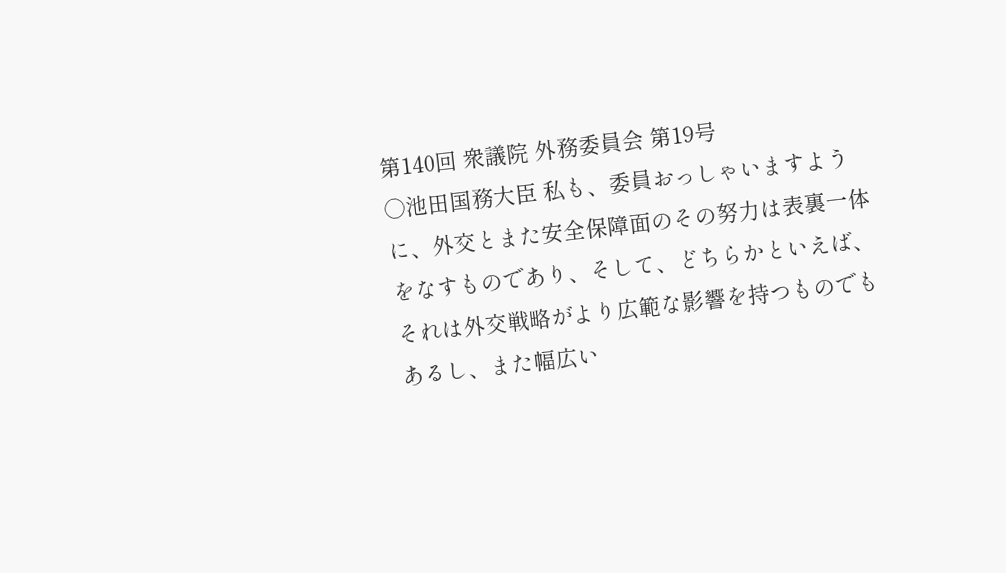第140回 衆議院 外務委員会 第19号
○池田国務大臣 私も、委員おっしゃいますように、外交とまた安全保障面のその努力は表裏一体をなすものであり、そして、どちらかといえば、それは外交戦略がより広範な影響を持つものでもあるし、また幅広い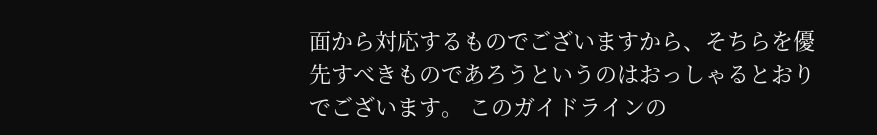面から対応するものでございますから、そちらを優先すべきものであろうというのはおっしゃるとおりでございます。 このガイドラインの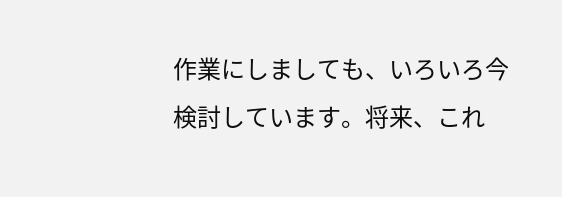作業にしましても、いろいろ今検討しています。将来、これ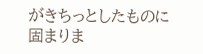がきちっとしたものに固まりま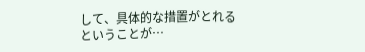して、具体的な措置がとれるということが…